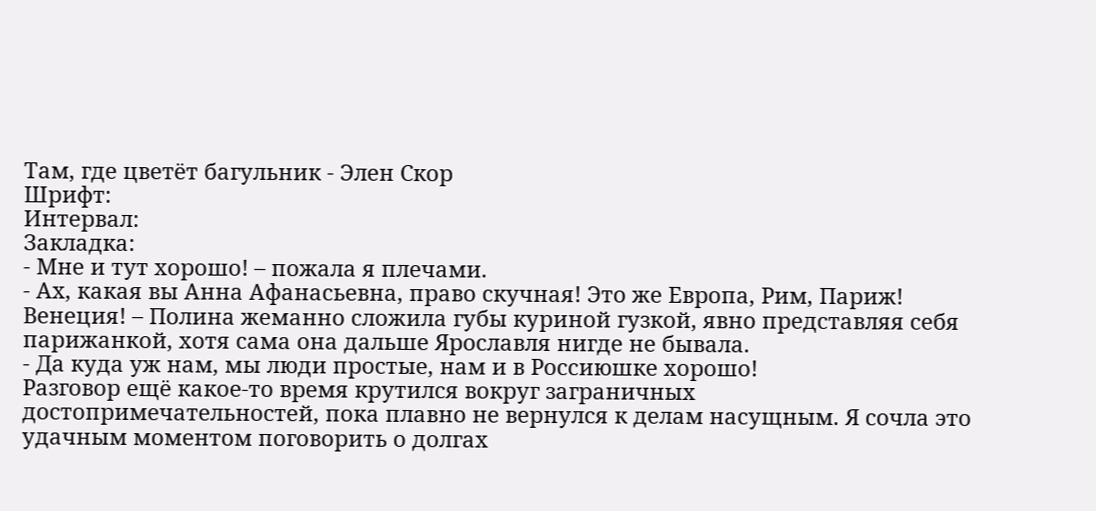Там, где цветёт багульник - Элен Скор
Шрифт:
Интервал:
Закладка:
- Мне и тут хорошо! – пожала я плечами.
- Ах, какая вы Анна Афанасьевна, право скучная! Это же Европа, Рим, Париж! Венеция! – Полина жеманно сложила губы куриной гузкой, явно представляя себя парижанкой, хотя сама она дальше Ярославля нигде не бывала.
- Да куда уж нам, мы люди простые, нам и в Россиюшке хорошо!
Разговор ещё какое-то время крутился вокруг заграничных достопримечательностей, пока плавно не вернулся к делам насущным. Я сочла это удачным моментом поговорить о долгах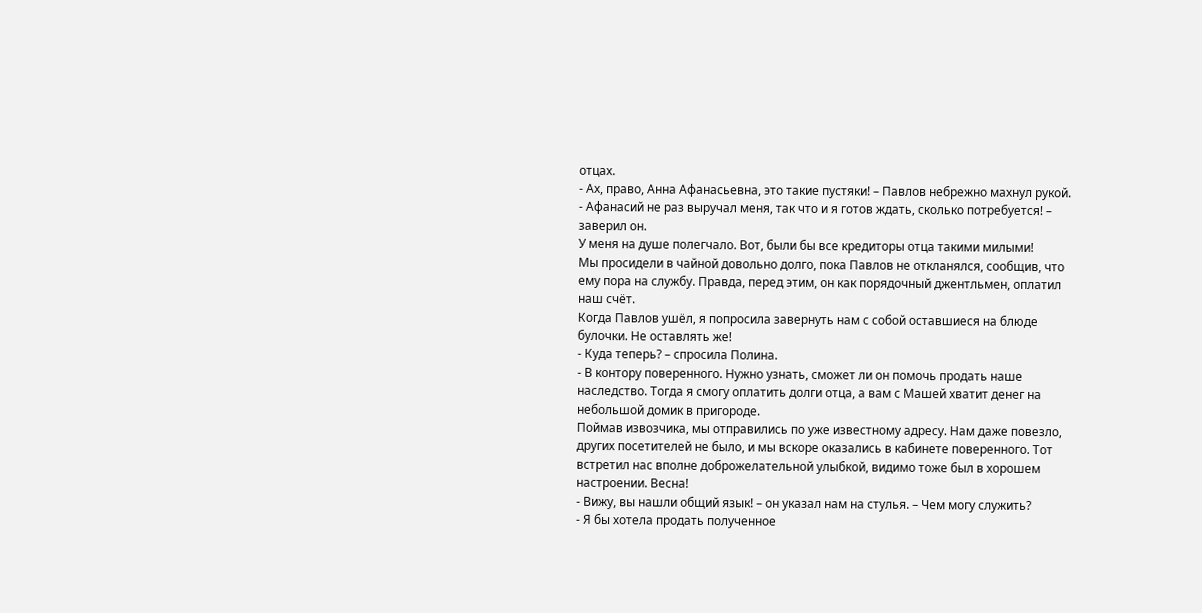отцах.
- Ах, право, Анна Афанасьевна, это такие пустяки! – Павлов небрежно махнул рукой. - Афанасий не раз выручал меня, так что и я готов ждать, сколько потребуется! – заверил он.
У меня на душе полегчало. Вот, были бы все кредиторы отца такими милыми!
Мы просидели в чайной довольно долго, пока Павлов не откланялся, сообщив, что ему пора на службу. Правда, перед этим, он как порядочный джентльмен, оплатил наш счёт.
Когда Павлов ушёл, я попросила завернуть нам с собой оставшиеся на блюде булочки. Не оставлять же!
- Куда теперь? – спросила Полина.
- В контору поверенного. Нужно узнать, сможет ли он помочь продать наше наследство. Тогда я смогу оплатить долги отца, а вам с Машей хватит денег на небольшой домик в пригороде.
Поймав извозчика, мы отправились по уже известному адресу. Нам даже повезло, других посетителей не было, и мы вскоре оказались в кабинете поверенного. Тот встретил нас вполне доброжелательной улыбкой, видимо тоже был в хорошем настроении. Весна!
- Вижу, вы нашли общий язык! – он указал нам на стулья. – Чем могу служить?
- Я бы хотела продать полученное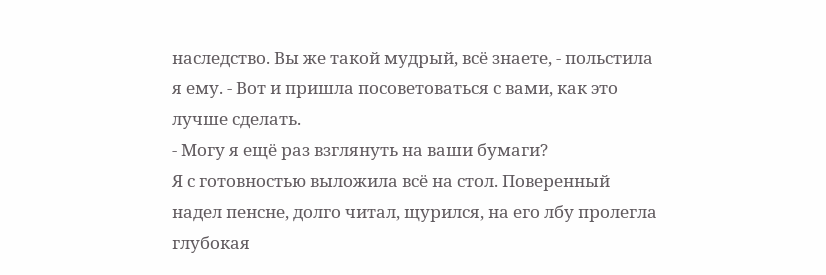наследство. Вы же такой мудрый, всё знаете, - польстила я ему. - Вот и пришла посоветоваться с вами, как это лучше сделать.
- Могу я ещё раз взглянуть на ваши бумаги?
Я с готовностью выложила всё на стол. Поверенный надел пенсне, долго читал, щурился, на его лбу пролегла глубокая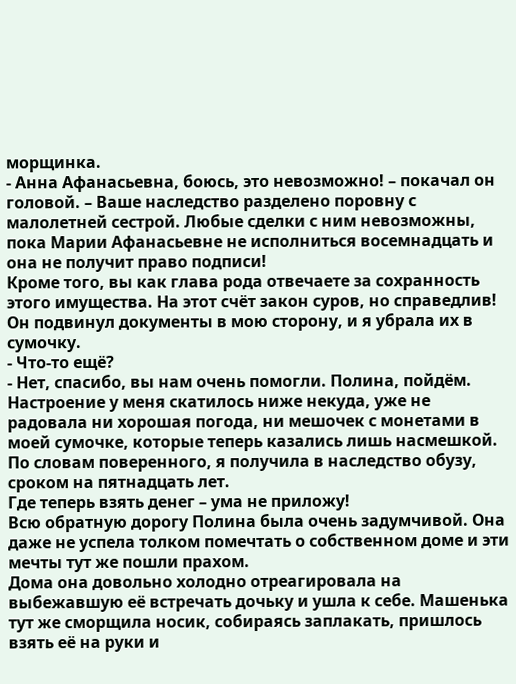морщинка.
- Анна Афанасьевна, боюсь, это невозможно! – покачал он головой. – Ваше наследство разделено поровну с малолетней сестрой. Любые сделки с ним невозможны, пока Марии Афанасьевне не исполниться восемнадцать и она не получит право подписи!
Кроме того, вы как глава рода отвечаете за сохранность этого имущества. На этот счёт закон суров, но справедлив!
Он подвинул документы в мою сторону, и я убрала их в сумочку.
- Что-то ещё?
- Нет, спасибо, вы нам очень помогли. Полина, пойдём.
Настроение у меня скатилось ниже некуда, уже не радовала ни хорошая погода, ни мешочек с монетами в моей сумочке, которые теперь казались лишь насмешкой. По словам поверенного, я получила в наследство обузу, сроком на пятнадцать лет.
Где теперь взять денег – ума не приложу!
Всю обратную дорогу Полина была очень задумчивой. Она даже не успела толком помечтать о собственном доме и эти мечты тут же пошли прахом.
Дома она довольно холодно отреагировала на выбежавшую её встречать дочьку и ушла к себе. Машенька тут же сморщила носик, собираясь заплакать, пришлось взять её на руки и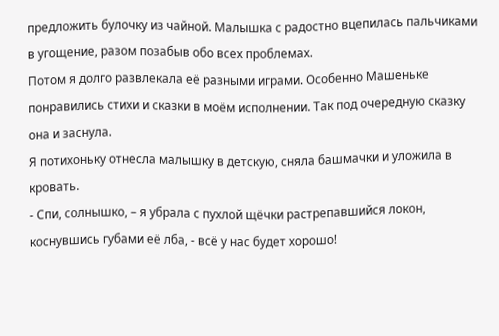предложить булочку из чайной. Малышка с радостно вцепилась пальчиками в угощение, разом позабыв обо всех проблемах.
Потом я долго развлекала её разными играми. Особенно Машеньке понравились стихи и сказки в моём исполнении. Так под очередную сказку она и заснула.
Я потихоньку отнесла малышку в детскую, сняла башмачки и уложила в кровать.
- Спи, солнышко, – я убрала с пухлой щёчки растрепавшийся локон, коснувшись губами её лба, - всё у нас будет хорошо!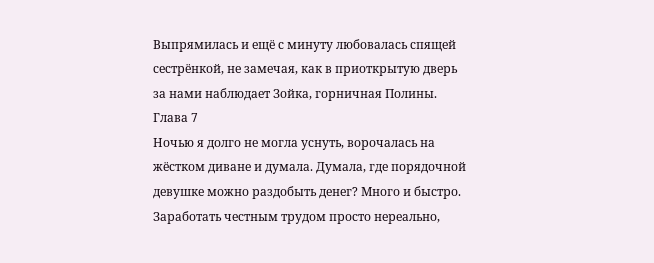Выпрямилась и ещё с минуту любовалась спящей сестрёнкой, не замечая, как в приоткрытую дверь за нами наблюдает Зойка, горничная Полины.
Глава 7
Ночью я долго не могла уснуть, ворочалась на жёстком диване и думала. Думала, где порядочной девушке можно раздобыть денег? Много и быстро.
Заработать честным трудом просто нереально,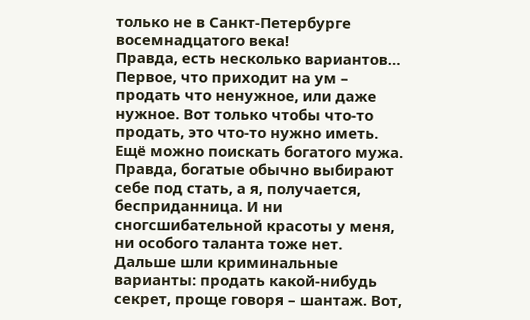только не в Санкт-Петербурге восемнадцатого века!
Правда, есть несколько вариантов…
Первое, что приходит на ум – продать что ненужное, или даже нужное. Вот только чтобы что-то продать, это что-то нужно иметь.
Ещё можно поискать богатого мужа. Правда, богатые обычно выбирают себе под стать, а я, получается, бесприданница. И ни сногсшибательной красоты у меня, ни особого таланта тоже нет.
Дальше шли криминальные варианты: продать какой-нибудь секрет, проще говоря – шантаж. Вот,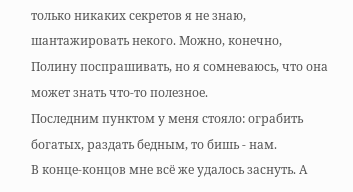только никаких секретов я не знаю, шантажировать некого. Можно, конечно, Полину поспрашивать, но я сомневаюсь, что она может знать что-то полезное.
Последним пунктом у меня стояло: ограбить богатых, раздать бедным, то бишь - нам.
В конце-концов мне всё же удалось заснуть. А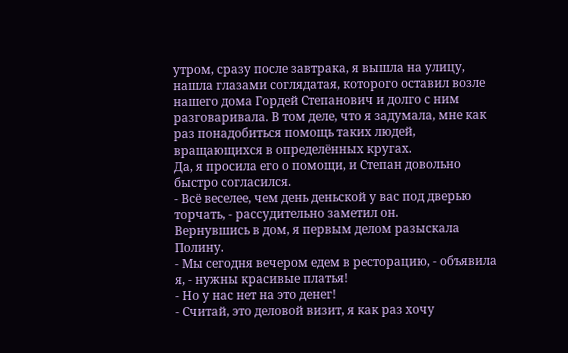утром, сразу после завтрака, я вышла на улицу, нашла глазами соглядатая, которого оставил возле нашего дома Гордей Степанович и долго с ним разговаривала. В том деле, что я задумала, мне как раз понадобиться помощь таких людей, вращающихся в определённых кругах.
Да, я просила его о помощи, и Степан довольно быстро согласился.
- Всё веселее, чем день деньской у вас под дверью торчать, - рассудительно заметил он.
Вернувшись в дом, я первым делом разыскала Полину.
- Мы сегодня вечером едем в ресторацию, - объявила я, - нужны красивые платья!
- Но у нас нет на это денег!
- Считай, это деловой визит, я как раз хочу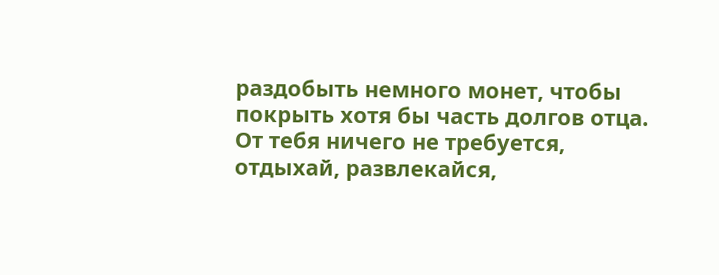раздобыть немного монет, чтобы покрыть хотя бы часть долгов отца. От тебя ничего не требуется, отдыхай, развлекайся,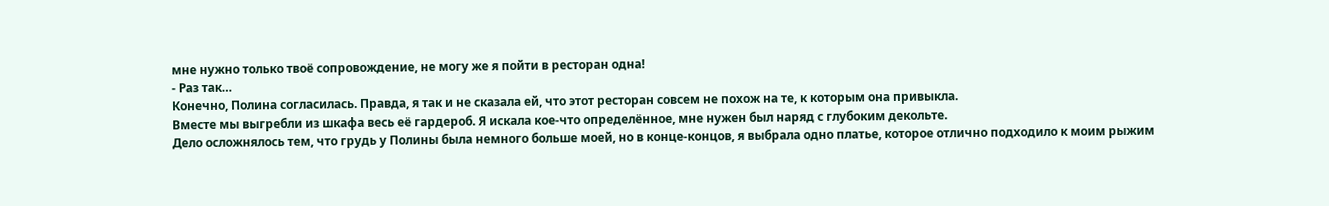мне нужно только твоё сопровождение, не могу же я пойти в ресторан одна!
- Раз так…
Конечно, Полина согласилась. Правда, я так и не сказала ей, что этот ресторан совсем не похож на те, к которым она привыкла.
Вместе мы выгребли из шкафа весь её гардероб. Я искала кое-что определённое, мне нужен был наряд с глубоким декольте.
Дело осложнялось тем, что грудь у Полины была немного больше моей, но в конце-концов, я выбрала одно платье, которое отлично подходило к моим рыжим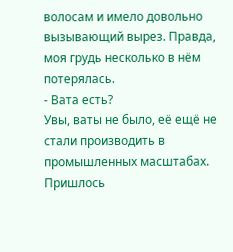волосам и имело довольно вызывающий вырез. Правда, моя грудь несколько в нём потерялась.
- Вата есть?
Увы, ваты не было, её ещё не стали производить в промышленных масштабах. Пришлось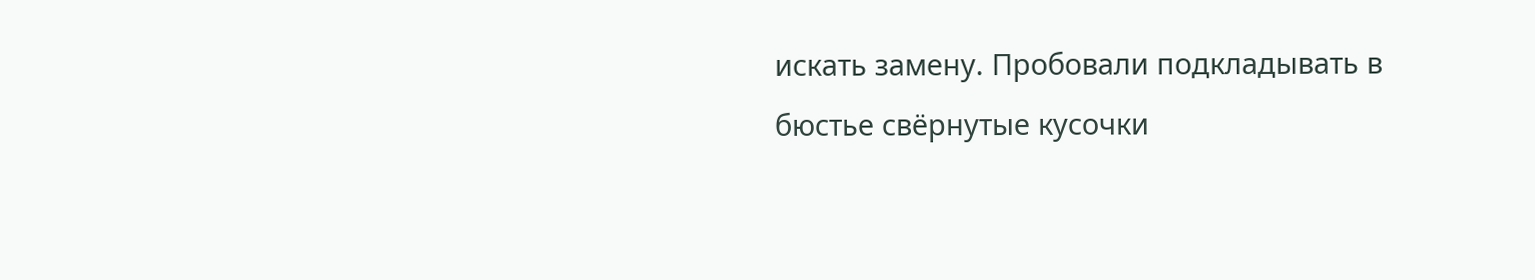искать замену. Пробовали подкладывать в бюстье свёрнутые кусочки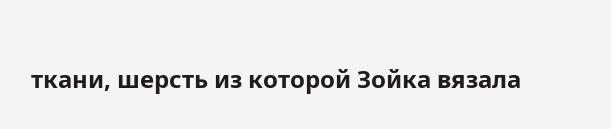ткани, шерсть из которой Зойка вязала